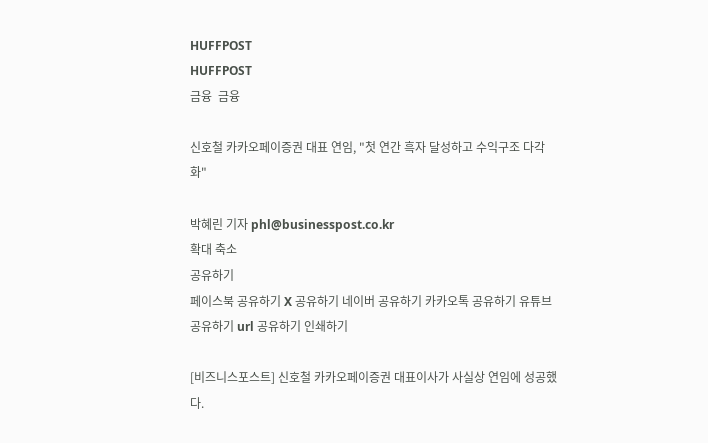HUFFPOST
HUFFPOST
금융  금융

신호철 카카오페이증권 대표 연임, "첫 연간 흑자 달성하고 수익구조 다각화"

박혜린 기자 phl@businesspost.co.kr
확대 축소
공유하기
페이스북 공유하기 X 공유하기 네이버 공유하기 카카오톡 공유하기 유튜브 공유하기 url 공유하기 인쇄하기

[비즈니스포스트] 신호철 카카오페이증권 대표이사가 사실상 연임에 성공했다.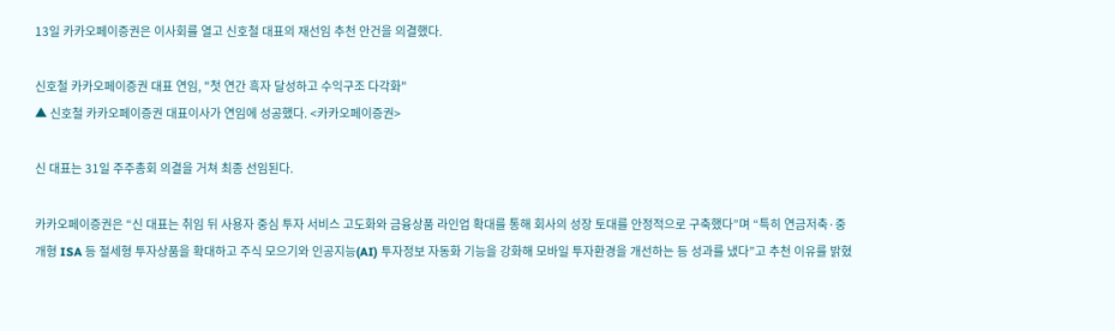13일 카카오페이증권은 이사회를 열고 신호철 대표의 재선임 추천 안건을 의결했다.

신호철 카카오페이증권 대표 연임, "첫 연간 흑자 달성하고 수익구조 다각화"
▲ 신호철 카카오페이증권 대표이사가 연임에 성공했다. <카카오페이증권>

신 대표는 31일 주주총회 의결을 거쳐 최종 선임된다.

카카오페이증권은 “신 대표는 취임 뒤 사용자 중심 투자 서비스 고도화와 금융상품 라인업 확대를 통해 회사의 성장 토대를 안정적으로 구축했다”며 “특히 연금저축·중개형 ISA 등 절세형 투자상품을 확대하고 주식 모으기와 인공지능(AI) 투자정보 자동화 기능을 강화해 모바일 투자환경을 개선하는 등 성과를 냈다”고 추천 이유를 밝혔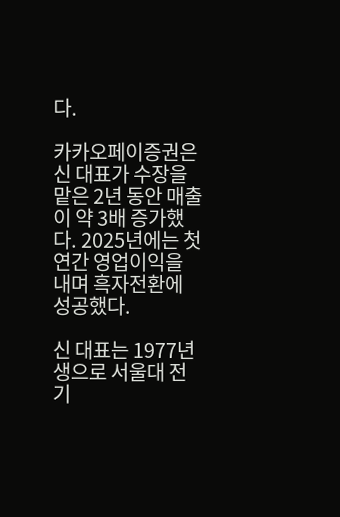다.

카카오페이증권은 신 대표가 수장을 맡은 2년 동안 매출이 약 3배 증가했다. 2025년에는 첫 연간 영업이익을 내며 흑자전환에 성공했다.

신 대표는 1977년생으로 서울대 전기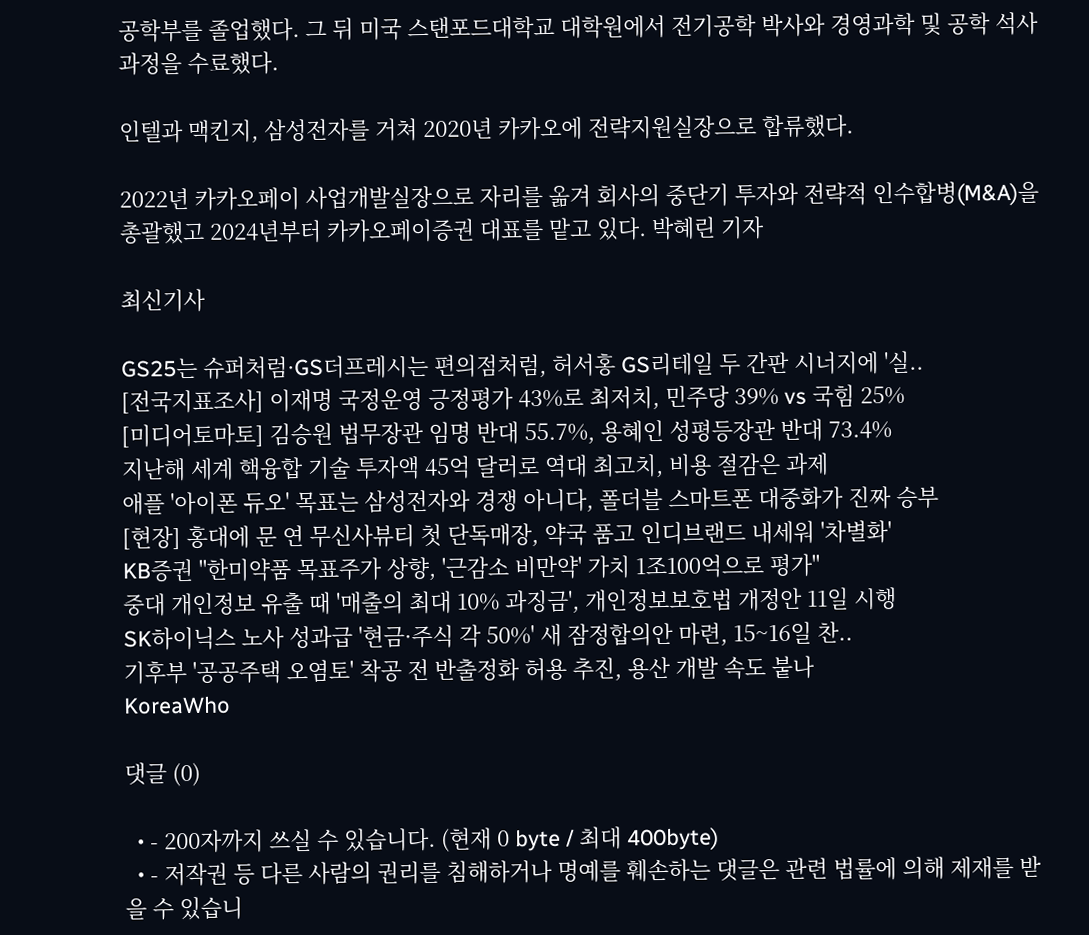공학부를 졸업했다. 그 뒤 미국 스탠포드대학교 대학원에서 전기공학 박사와 경영과학 및 공학 석사과정을 수료했다.

인텔과 맥킨지, 삼성전자를 거쳐 2020년 카카오에 전략지원실장으로 합류했다.

2022년 카카오페이 사업개발실장으로 자리를 옮겨 회사의 중단기 투자와 전략적 인수합병(M&A)을 총괄했고 2024년부터 카카오페이증권 대표를 맡고 있다. 박혜린 기자

최신기사

GS25는 슈퍼처럼·GS더프레시는 편의점처럼, 허서홍 GS리테일 두 간판 시너지에 '실..
[전국지표조사] 이재명 국정운영 긍정평가 43%로 최저치, 민주당 39% vs 국힘 25%
[미디어토마토] 김승원 법무장관 임명 반대 55.7%, 용혜인 성평등장관 반대 73.4%
지난해 세계 핵융합 기술 투자액 45억 달러로 역대 최고치, 비용 절감은 과제
애플 '아이폰 듀오' 목표는 삼성전자와 경쟁 아니다, 폴더블 스마트폰 대중화가 진짜 승부
[현장] 홍대에 문 연 무신사뷰티 첫 단독매장, 약국 품고 인디브랜드 내세워 '차별화'
KB증권 "한미약품 목표주가 상향, '근감소 비만약' 가치 1조100억으로 평가"
중대 개인정보 유출 때 '매출의 최대 10% 과징금', 개인정보보호법 개정안 11일 시행
SK하이닉스 노사 성과급 '현금·주식 각 50%' 새 잠정합의안 마련, 15~16일 찬..
기후부 '공공주택 오염토' 착공 전 반출정화 허용 추진, 용산 개발 속도 붙나
KoreaWho

댓글 (0)

  • - 200자까지 쓰실 수 있습니다. (현재 0 byte / 최대 400byte)
  • - 저작권 등 다른 사람의 권리를 침해하거나 명예를 훼손하는 댓글은 관련 법률에 의해 제재를 받을 수 있습니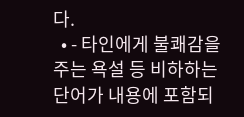다.
  • - 타인에게 불쾌감을 주는 욕설 등 비하하는 단어가 내용에 포함되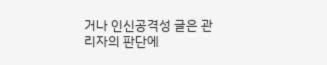거나 인신공격성 글은 관리자의 판단에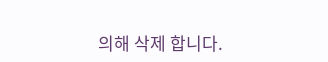의해 삭제 합니다.